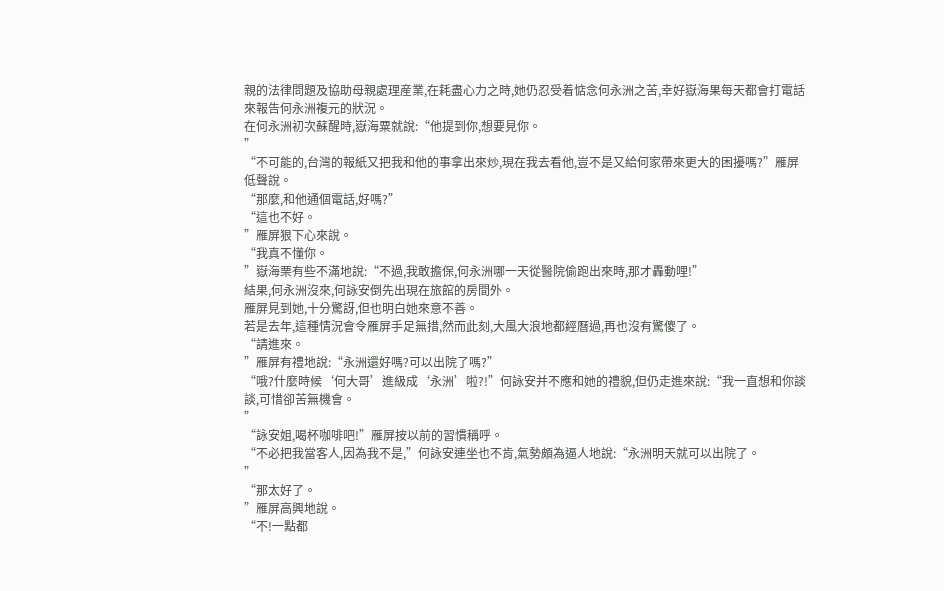親的法律問題及協助母親處理産業,在耗盡心力之時,她仍忍受着惦念何永洲之苦,幸好嶽海果每天都會打電話來報告何永洲複元的狀況。
在何永洲初次蘇醒時,嶽海粟就說:“他提到你,想要見你。
”
“不可能的,台灣的報紙又把我和他的事拿出來炒,現在我去看他,豈不是又給何家帶來更大的困擾嗎?”雁屏低聲說。
“那麼,和他通個電話,好嗎?”
“這也不好。
”雁屏狠下心來說。
“我真不懂你。
”嶽海栗有些不滿地說:“不過,我敢擔保,何永洲哪一天從醫院偷跑出來時,那才轟動哩!”
結果,何永洲沒來,何詠安倒先出現在旅館的房間外。
雁屏見到她,十分驚訝,但也明白她來意不善。
若是去年,這種情況會令雁屏手足無措,然而此刻,大風大浪地都經曆過,再也沒有驚傻了。
“請進來。
”雁屏有禮地說:“永洲還好嗎?可以出院了嗎?”
“哦?什麼時候‘何大哥’進級成‘永洲’啦?!”何詠安并不應和她的禮貌,但仍走進來說:“我一直想和你談談,可惜卻苦無機會。
”
“詠安姐,喝杯咖啡吧!”雁屏按以前的習慣稱呼。
“不必把我當客人,因為我不是,”何詠安連坐也不肯,氣勢頗為逼人地說:“永洲明天就可以出院了。
”
“那太好了。
”雁屏高興地說。
“不!一點都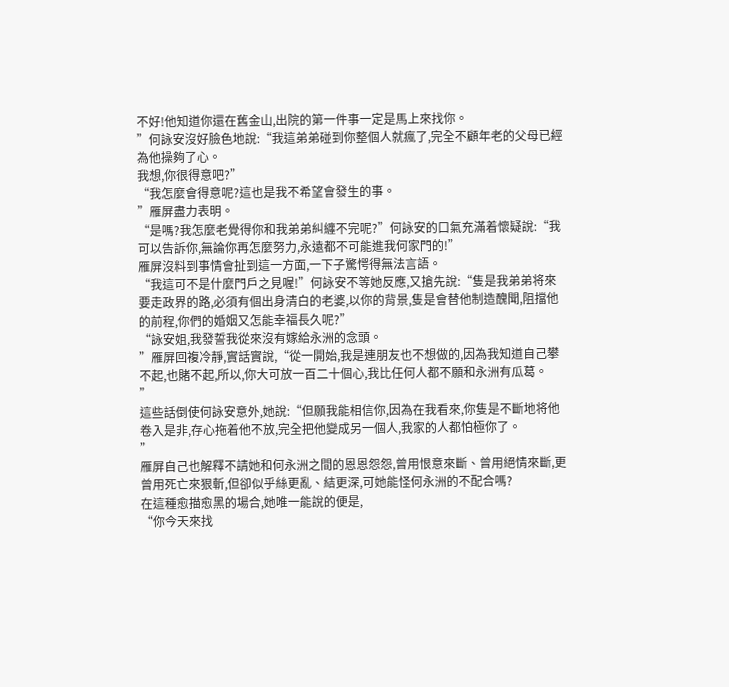不好!他知道你還在舊金山,出院的第一件事一定是馬上來找你。
”何詠安沒好臉色地說:“我這弟弟碰到你整個人就瘋了,完全不顧年老的父母已經為他操夠了心。
我想,你很得意吧?”
“我怎麼會得意呢?這也是我不希望會發生的事。
”雁屏盡力表明。
“是嗎?我怎麼老覺得你和我弟弟糾纏不完呢?”何詠安的口氣充滿着懷疑說:“我可以告訴你,無論你再怎麼努力,永遠都不可能進我何家門的!”
雁屏沒料到事情會扯到這一方面,一下子驚愕得無法言語。
“我這可不是什麼門戶之見喔!”何詠安不等她反應,又搶先說:“隻是我弟弟将來要走政界的路,必須有個出身清白的老婆,以你的背景,隻是會替他制造醜聞,阻擋他的前程,你們的婚姻又怎能幸福長久呢?”
“詠安姐,我發誓我從來沒有嫁給永洲的念頭。
”雁屏回複冷靜,實話實說,“從一開始,我是連朋友也不想做的,因為我知道自己攀不起,也賭不起,所以,你大可放一百二十個心,我比任何人都不願和永洲有瓜葛。
”
這些話倒使何詠安意外,她說:“但願我能相信你,因為在我看來,你隻是不斷地将他卷入是非,存心拖着他不放,完全把他變成另一個人,我家的人都怕極你了。
”
雁屏自己也解釋不請她和何永洲之間的恩恩怨怨,曾用恨意來斷、曾用絕情來斷,更曾用死亡來狠斬,但卻似乎絲更亂、結更深,可她能怪何永洲的不配合嗎?
在這種愈描愈黑的場合,她唯一能說的便是,
“你今天來找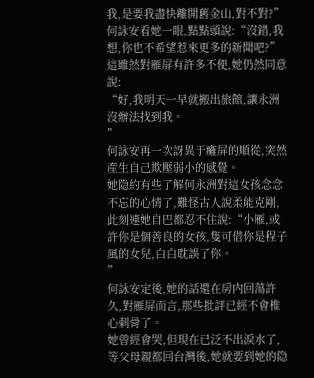我,是要我盡快離開舊金山,對不對?”
何詠安看她一眼,點點頭說:“沒錯,我想,你也不希望惹來更多的新聞吧?”
這雖然對雁屏有許多不便,她仍然同意說:
“好,我明天一早就搬出旅館,讓永洲沒辦法找到我。
”
何詠安再一次訝異于癱屏的順從,突然産生自己欺壓弱小的感覺。
她隐約有些了解何永洲對這女孩念念不忘的心情了,難怪古人說柔能克剛,此刻連她自巴都忍不住說:“小雁,或許你是個善良的女孩,隻可借你是程子風的女兒,白白耽誤了你。
”
何詠安定後,她的話還在房内回蕩許久,對雁屏而言,那些批評已經不會椎心刺骨了。
她曾經會哭,但現在已泛不出淚水了,等父母親都回台灣後,她就要到她的隐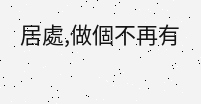居處,做個不再有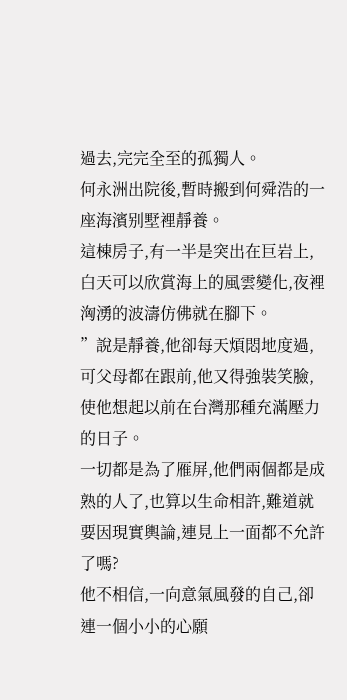過去,完完全至的孤獨人。
何永洲出院後,暫時搬到何舜浩的一座海濱别墅裡靜養。
這棟房子,有一半是突出在巨岩上,白天可以欣賞海上的風雲變化,夜裡洶湧的波濤仿佛就在腳下。
”說是靜養,他卻每天煩悶地度過,可父母都在跟前,他又得強裝笑臉,使他想起以前在台灣那種充滿壓力的日子。
一切都是為了雁屏,他們兩個都是成熟的人了,也算以生命相許,難道就要因現實輿論,連見上一面都不允許了嗎?
他不相信,一向意氣風發的自己,卻連一個小小的心願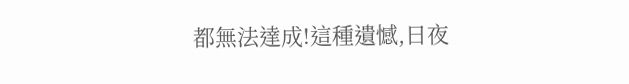都無法達成!這種遺憾,日夜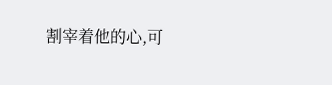割宰着他的心,可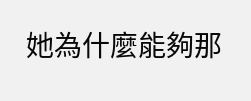她為什麼能夠那